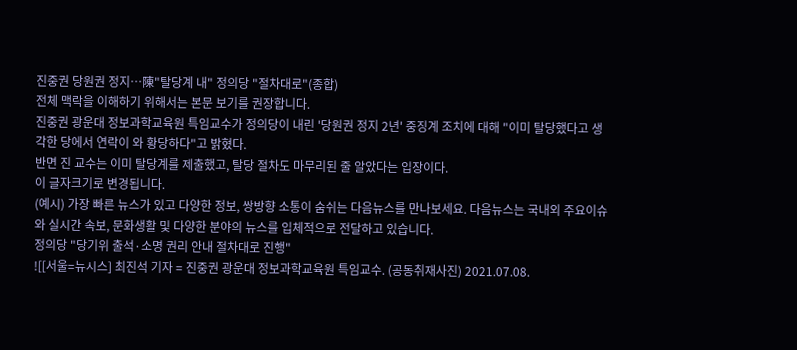진중권 당원권 정지…陳"탈당계 내" 정의당 "절차대로"(종합)
전체 맥락을 이해하기 위해서는 본문 보기를 권장합니다.
진중권 광운대 정보과학교육원 특임교수가 정의당이 내린 '당원권 정지 2년' 중징계 조치에 대해 "이미 탈당했다고 생각한 당에서 연락이 와 황당하다"고 밝혔다.
반면 진 교수는 이미 탈당계를 제출했고, 탈당 절차도 마무리된 줄 알았다는 입장이다.
이 글자크기로 변경됩니다.
(예시) 가장 빠른 뉴스가 있고 다양한 정보, 쌍방향 소통이 숨쉬는 다음뉴스를 만나보세요. 다음뉴스는 국내외 주요이슈와 실시간 속보, 문화생활 및 다양한 분야의 뉴스를 입체적으로 전달하고 있습니다.
정의당 "당기위 출석·소명 권리 안내 절차대로 진행"
![[서울=뉴시스] 최진석 기자 = 진중권 광운대 정보과학교육원 특임교수. (공동취재사진) 2021.07.08.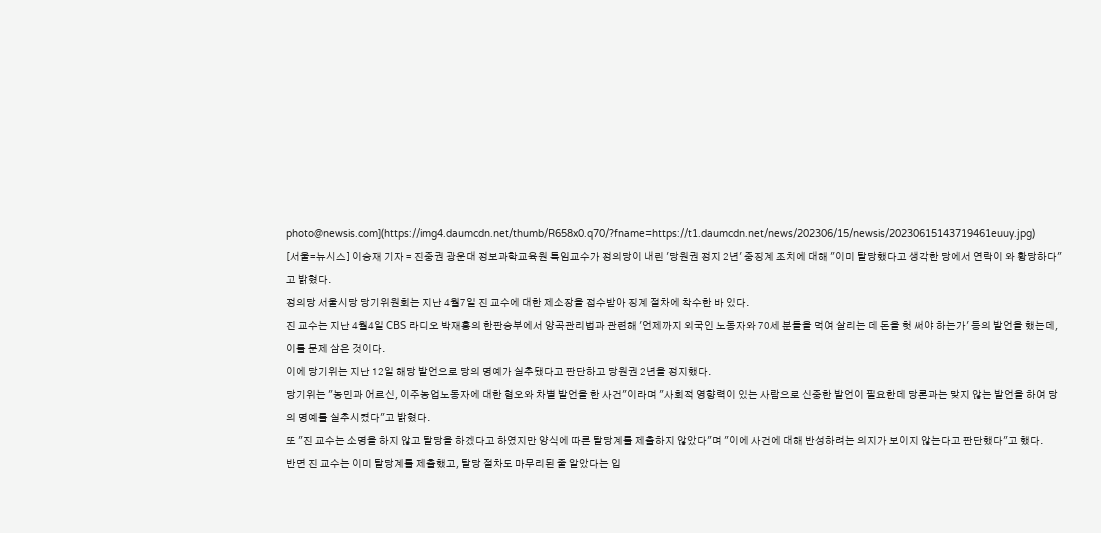photo@newsis.com](https://img4.daumcdn.net/thumb/R658x0.q70/?fname=https://t1.daumcdn.net/news/202306/15/newsis/20230615143719461euuy.jpg)
[서울=뉴시스] 이승재 기자 = 진중권 광운대 정보과학교육원 특임교수가 정의당이 내린 '당원권 정지 2년' 중징계 조치에 대해 "이미 탈당했다고 생각한 당에서 연락이 와 황당하다"고 밝혔다.
정의당 서울시당 당기위원회는 지난 4월7일 진 교수에 대한 제소장을 접수받아 징계 절차에 착수한 바 있다.
진 교수는 지난 4월4일 CBS 라디오 박재홍의 한판승부에서 양곡관리법과 관련해 '언제까지 외국인 노동자와 70세 분들을 먹여 살리는 데 돈을 헛 써야 하는가' 등의 발언을 했는데, 이를 문제 삼은 것이다.
이에 당기위는 지난 12일 해당 발언으로 당의 명예가 실추됐다고 판단하고 당원권 2년을 정지했다.
당기위는 "농민과 어르신, 이주농업노동자에 대한 혐오와 차별 발언을 한 사건"이라며 "사회적 영향력이 있는 사람으로 신중한 발언이 필요한데 당론과는 맞지 않는 발언을 하여 당의 명예를 실추시켰다"고 밝혔다.
또 "진 교수는 소명을 하지 않고 탈당을 하겠다고 하였지만 양식에 따른 탈당계를 제출하지 않았다"며 "이에 사건에 대해 반성하려는 의지가 보이지 않는다고 판단했다"고 했다.
반면 진 교수는 이미 탈당계를 제출했고, 탈당 절차도 마무리된 줄 알았다는 입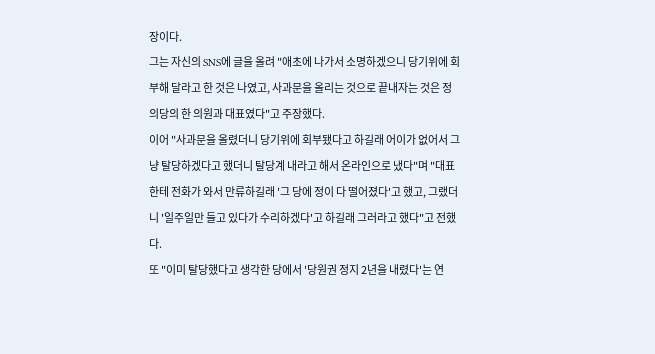장이다.
그는 자신의 SNS에 글을 올려 "애초에 나가서 소명하겠으니 당기위에 회부해 달라고 한 것은 나였고, 사과문을 올리는 것으로 끝내자는 것은 정의당의 한 의원과 대표였다"고 주장했다.
이어 "사과문을 올렸더니 당기위에 회부됐다고 하길래 어이가 없어서 그냥 탈당하겠다고 했더니 탈당계 내라고 해서 온라인으로 냈다"며 "대표한테 전화가 와서 만류하길래 '그 당에 정이 다 떨어졌다'고 했고, 그랬더니 '일주일만 들고 있다가 수리하겠다'고 하길래 그러라고 했다"고 전했다.
또 "이미 탈당했다고 생각한 당에서 '당원권 정지 2년을 내렸다'는 연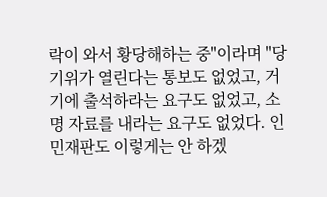락이 와서 황당해하는 중"이라며 "당기위가 열린다는 통보도 없었고, 거기에 출석하라는 요구도 없었고, 소명 자료를 내라는 요구도 없었다. 인민재판도 이렇게는 안 하겠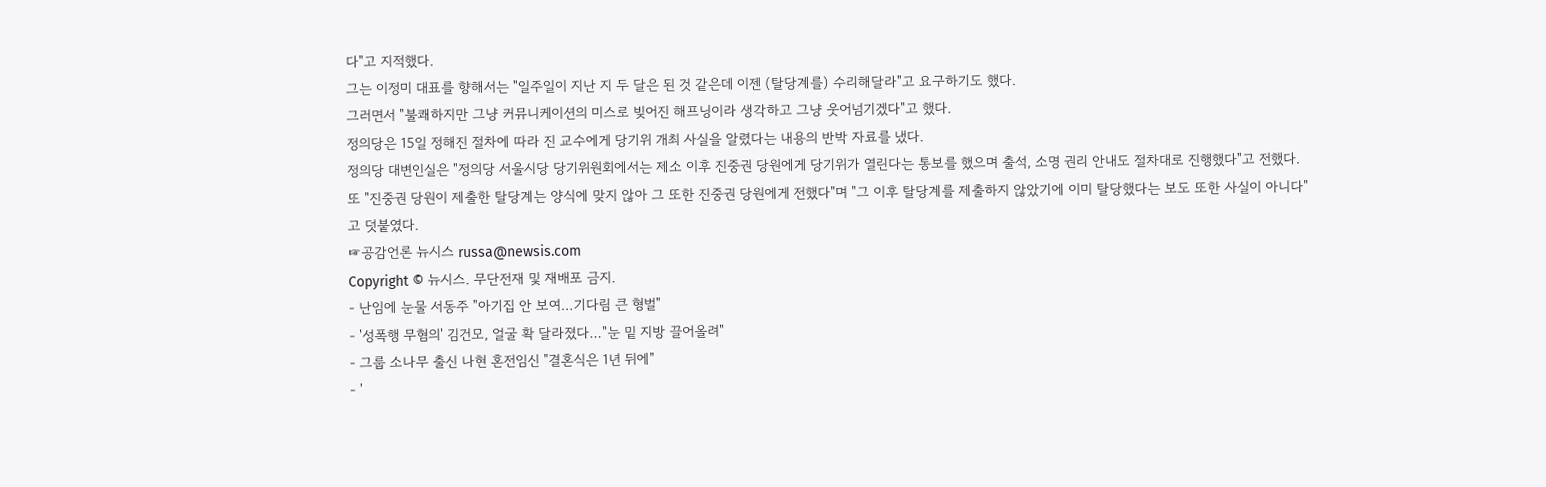다"고 지적했다.
그는 이정미 대표를 향해서는 "일주일이 지난 지 두 달은 된 것 같은데 이젠 (탈당계를) 수리해달라"고 요구하기도 했다.
그러면서 "불쾌하지만 그냥 커뮤니케이션의 미스로 빚어진 해프닝이라 생각하고 그냥 웃어넘기겠다"고 했다.
정의당은 15일 정해진 절차에 따라 진 교수에게 당기위 개최 사실을 알렸다는 내용의 반박 자료를 냈다.
정의당 대변인실은 "정의당 서울시당 당기위원회에서는 제소 이후 진중권 당원에게 당기위가 열린다는 통보를 했으며 출석, 소명 권리 안내도 절차대로 진행했다"고 전했다.
또 "진중권 당원이 제출한 탈당계는 양식에 맞지 않아 그 또한 진중권 당원에게 전했다"며 "그 이후 탈당계를 제출하지 않았기에 이미 탈당했다는 보도 또한 사실이 아니다"고 덧붙였다.
☞공감언론 뉴시스 russa@newsis.com
Copyright © 뉴시스. 무단전재 및 재배포 금지.
- 난임에 눈물 서동주 "아기집 안 보여…기다림 큰 형벌"
- '성폭행 무혐의' 김건모, 얼굴 확 달라졌다…"눈 밑 지방 끌어올려"
- 그룹 소나무 출신 나현 혼전임신 "결혼식은 1년 뒤에"
- '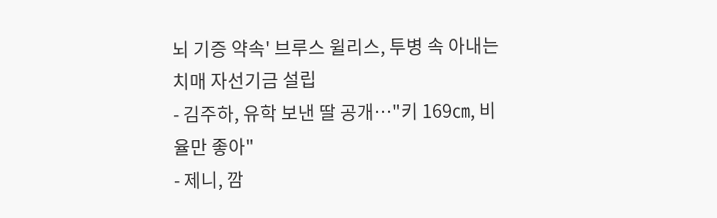뇌 기증 약속' 브루스 윌리스, 투병 속 아내는 치매 자선기금 설립
- 김주하, 유학 보낸 딸 공개…"키 169㎝, 비율만 좋아"
- 제니, 깜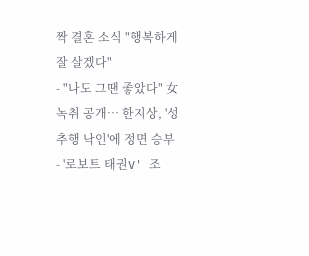짝 결혼 소식 "행복하게 잘 살겠다"
- "나도 그땐 좋았다" 女녹취 공개… 한지상, '성추행 낙인'에 정면 승부
- '로보트 태권V' 조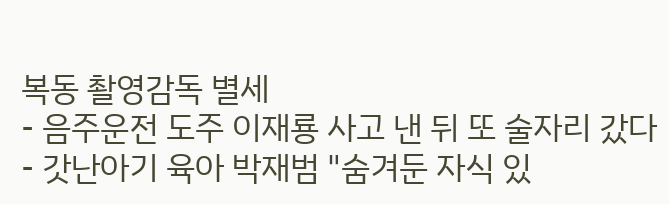복동 촬영감독 별세
- 음주운전 도주 이재룡 사고 낸 뒤 또 술자리 갔다
- 갓난아기 육아 박재범 "숨겨둔 자식 있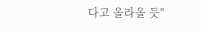다고 올라올 듯"